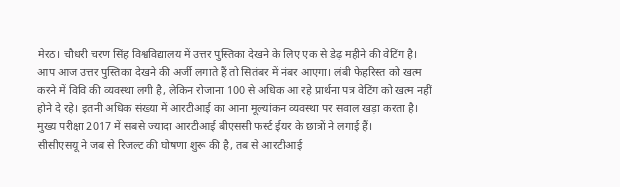मेरठ। चौधरी चरण सिंह विश्वविद्यालय में उत्तर पुस्तिका देखने के लिए एक से डेढ़ महीने की वेटिंग है। आप आज उत्तर पुस्तिका देखने की अर्जी लगाते हैं तो सितंबर में नंबर आएगा। लंबी फेहरिस्त को खत्म करने में विवि की व्यवस्था लगी है, लेकिन रोजाना 100 से अधिक आ रहे प्रार्थना पत्र वेटिंग को खत्म नहीं होने दे रहे। इतनी अधिक संख्या में आरटीआई का आना मूल्यांकन व्यवस्था पर सवाल खड़ा करता है। मुख्य परीक्षा 2017 में सबसे ज्यादा आरटीआई बीएससी फर्स्ट ईयर के छात्रों ने लगाई हैं।
सीसीएसयू ने जब से रिजल्ट की घोषणा शुरू की है, तब से आरटीआई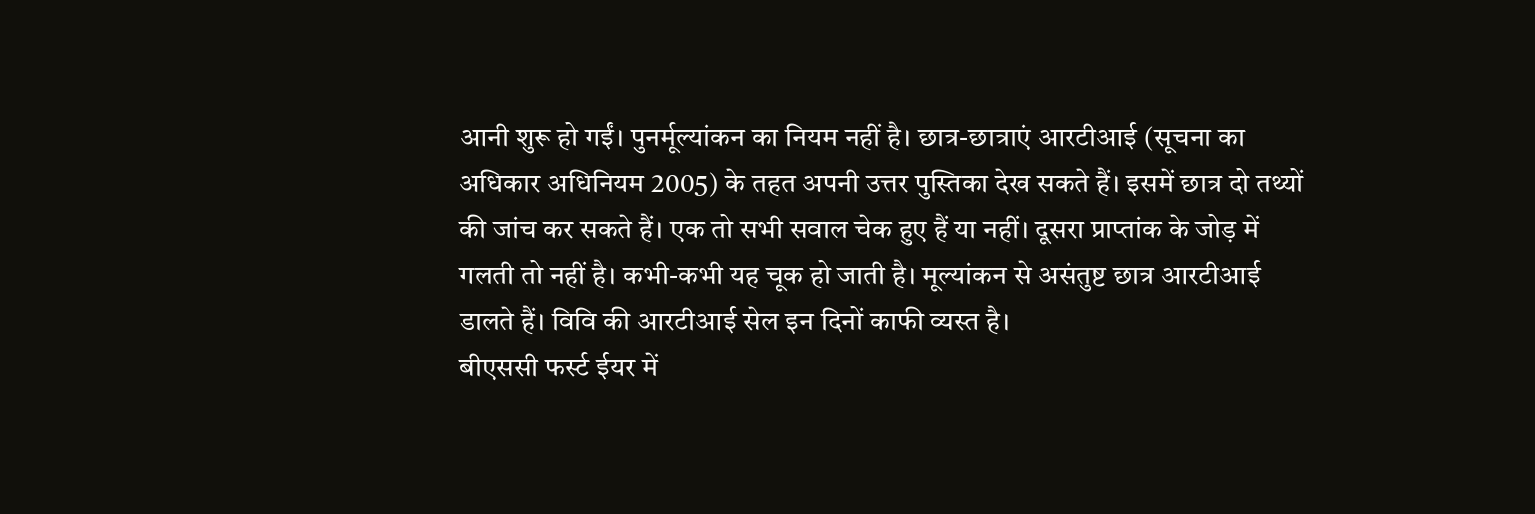आनी शुरू हो गईं। पुनर्मूल्यांकन का नियम नहीं है। छात्र-छात्राएं आरटीआई (सूचना का अधिकार अधिनियम 2005) के तहत अपनी उत्तर पुस्तिका देख सकते हैं। इसमें छात्र दो तथ्यों की जांच कर सकते हैं। एक तो सभी सवाल चेक हुए हैं या नहीं। दूसरा प्राप्तांक के जोड़ में गलती तो नहीं है। कभी-कभी यह चूक हो जाती है। मूल्यांकन से असंतुष्ट छात्र आरटीआई डालते हैं। विवि की आरटीआई सेल इन दिनों काफी व्यस्त है।
बीएससी फर्स्ट ईयर में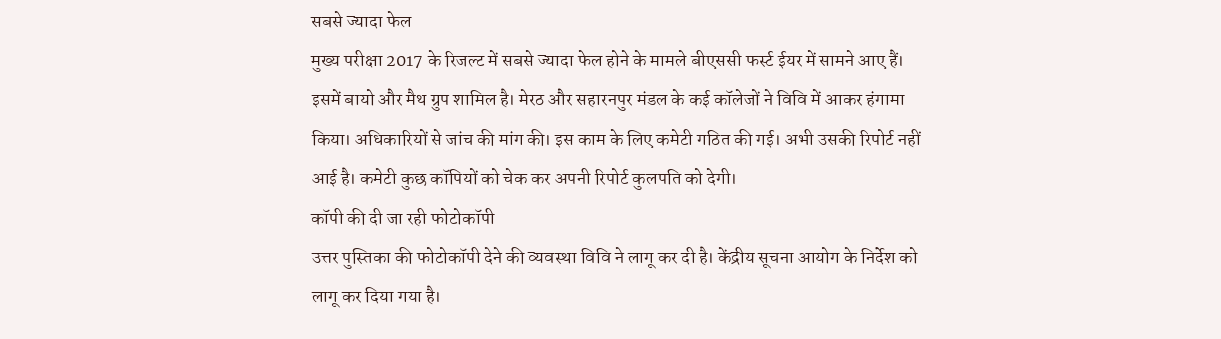सबसे ज्यादा फेल
मुख्य परीक्षा 2017 के रिजल्ट में सबसे ज्यादा फेल होने के मामले बीएससी फर्स्ट ईयर में सामने आए हैं। इसमें बायो और मैथ ग्रुप शामिल है। मेरठ और सहारनपुर मंडल के कई कॉलेजों ने विवि में आकर हंगामा किया। अधिकारियों से जांच की मांग की। इस काम के लिए कमेटी गठित की गई। अभी उसकी रिपोर्ट नहीं आई है। कमेटी कुछ कॉपियों को चेक कर अपनी रिपोर्ट कुलपति को देगी।
कॉपी की दी जा रही फोटोकॉपी
उत्तर पुस्तिका की फोटोकॉपी देने की व्यवस्था विवि ने लागू कर दी है। केंद्रीय सूचना आयोग के निर्देश को लागू कर दिया गया है।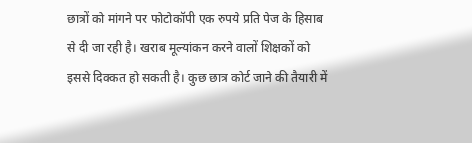छात्रों को मांगने पर फोटोकॉपी एक रुपये प्रति पेज के हिसाब से दी जा रही है। खराब मूल्यांकन करने वालों शिक्षकों को इससे दिक्कत हो सकती है। कुछ छात्र कोर्ट जाने की तैयारी में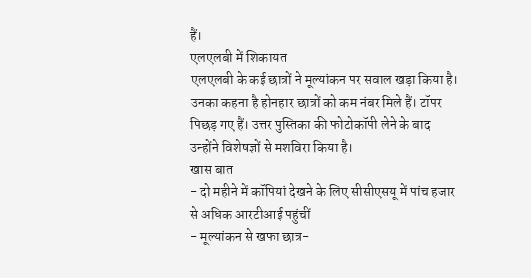हैं।
एलएलबी में शिकायत
एलएलबी के कई छात्रों ने मूल्यांकन पर सवाल खड़ा किया है। उनका कहना है होनहार छात्रों को कम नंबर मिले हैं। टॉपर पिछड़ गए हैं। उत्तर पुस्तिका की फोटोकॉपी लेने के बाद उन्होंने विशेषज्ञों से मशविरा किया है।
खास बात
- दो महीने में कॉपियां देखने के लिए सीसीएसयू में पांच हजार से अधिक आरटीआई पहुंचीं
- मूल्यांकन से खफा छात्र-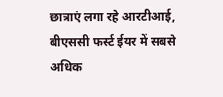छात्राएं लगा रहे आरटीआई, बीएससी फर्स्ट ईयर में सबसे अधिक